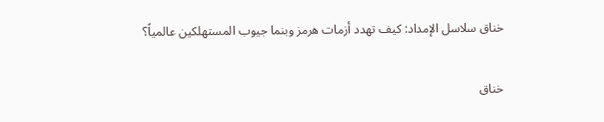خناق سلاسل الإمداد: كيف تهدد أزمات هرمز وبنما جيوب المستهلكين عالمياً؟

خناق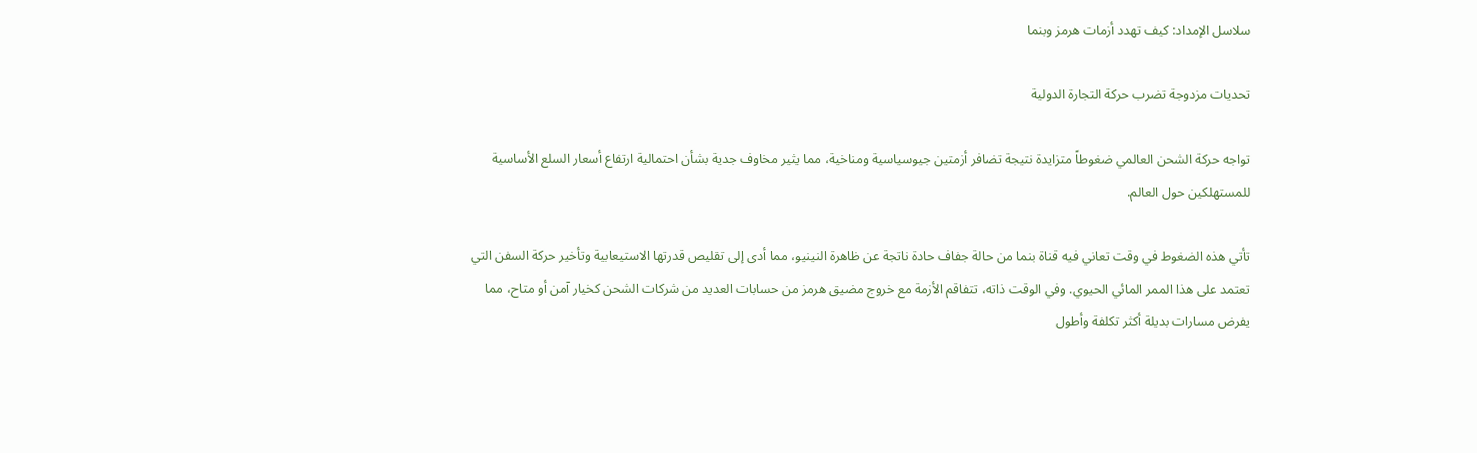سلاسل الإمداد: كيف تهدد أزمات هرمز وبنما

تحديات مزدوجة تضرب حركة التجارة الدولية

تواجه حركة الشحن العالمي ضغوطاً متزايدة نتيجة تضافر أزمتين جيوسياسية ومناخية، مما يثير مخاوف جدية بشأن احتمالية ارتفاع أسعار السلع الأساسية للمستهلكين حول العالم.

تأتي هذه الضغوط في وقت تعاني فيه قناة بنما من حالة جفاف حادة ناتجة عن ظاهرة النينيو، مما أدى إلى تقليص قدرتها الاستيعابية وتأخير حركة السفن التي تعتمد على هذا الممر المائي الحيوي. وفي الوقت ذاته، تتفاقم الأزمة مع خروج مضيق هرمز من حسابات العديد من شركات الشحن كخيار آمن أو متاح، مما يفرض مسارات بديلة أكثر تكلفة وأطول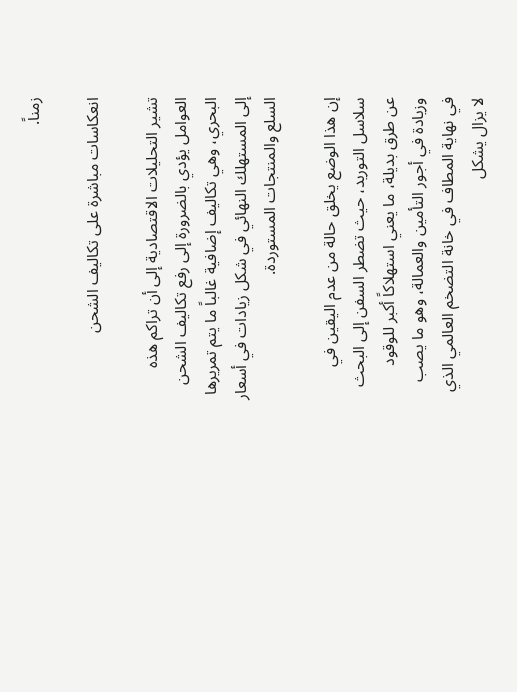زمناً.

انعكاسات مباشرة على تكاليف الشحن

تشير التحليلات الاقتصادية إلى أن تراكم هذه العوامل يؤدي بالضرورة إلى رفع تكاليف الشحن البحري، وهي تكاليف إضافية غالباً ما يتم تمريرها إلى المستهلك النهائي في شكل زيادات في أسعار السلع والمنتجات المستوردة.

إن هذا الوضع يخلق حالة من عدم اليقين في سلاسل التوريد، حيث تضطر السفن إلى البحث عن طرق بديلة، ما يعني استهلاكاً أكبر للوقود وزيادة في أجور التأمين والعمالة، وهو ما يصب في نهاية المطاف في خانة التضخم العالمي الذي لا يزال يشكل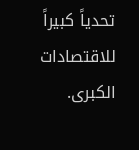تحدياً كبيراً للاقتصادات الكبرى.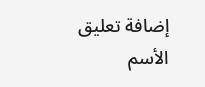إضافة تعليق
الأسم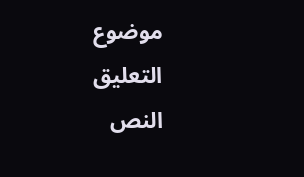موضوع التعليق
النص